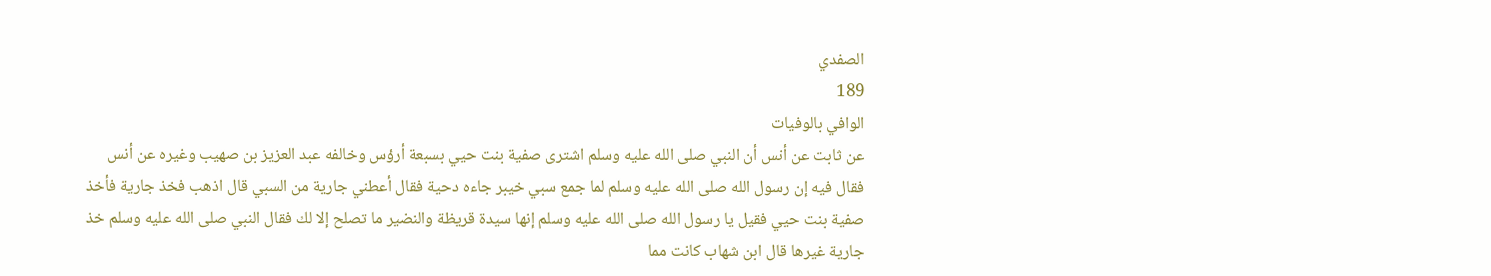الصفدي
189
الوافي بالوفيات
عن ثابت عن أنس أن النبي صلى الله عليه وسلم اشترى صفية بنت حيي بسبعة أرؤس وخالفه عبد العزيز بن صهيب وغيره عن أنس فقال فيه إن رسول الله صلى الله عليه وسلم لما جمع سبي خيبر جاءه دحية فقال أعطني جارية من السبي قال اذهب فخذ جارية فأخذ صفية بنت حيي فقيل يا رسول الله صلى الله عليه وسلم إنها سيدة قريظة والنضير ما تصلح إلا لك فقال النبي صلى الله عليه وسلم خذ جارية غيرها قال ابن شهاب كانت مما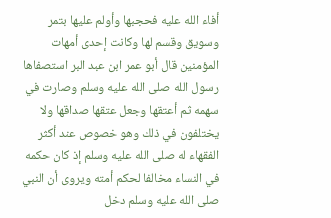أفاء الله عليه فحجبها وأولم عليها بتمر وسويق وقسم لها وكانت إحدى أمهات المؤمنين قال أبو عمر ابن عبد البر استصفاها رسول الله صلى الله عليه وسلم وصارت في سهمه ثم أعتقها وجعل عتقها صداقها ولا يختلفون في ذلك وهو خصوص عند أكثر الفقهاء له صلى الله عليه وسلم إذ كان حكمه في النساء مخالفا لحكم أمته ويروى أن النبي صلى الله عليه وسلم دخل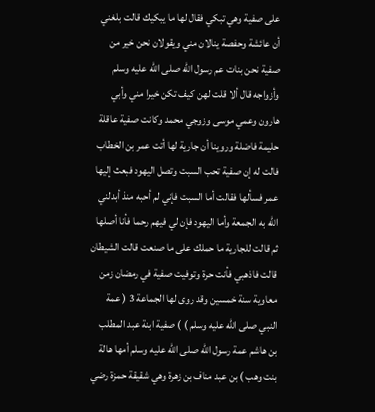على صفية وهي تبكي فقال لها ما يبكيك قالت بلغني أن عائشة وحفصة ينالان مني ويقولان نحن خير من صفية نحن بنات عم رسول الله صلى الله عليه وسلم وأزواجه قال ألا قلت لهن كيف تكن خيرا مني وأبي هارون وعمي موسى وزوجي محمد وكانت صفية عاقلة حليمة فاضلة وروينا أن جارية لها أتت عمر بن الخطاب فالت له إن صفية تحب السبت وتصل اليهود فبعث إليها عمر فسألها فقالت أما السبت فإني لم أحبه منذ أبدلني الله به الجمعة وأما اليهود فإن لي فيهم رحما فأنا أصلها ثم قالت للجارية ما حملك على ما صنعت قالت الشيطان قالت فاذهبي فأنت حرة وتوفيت صفية في رمضان زمن معاوية سنة خمسين وقد روى لها الجماعة 3 ( عمة النبي صلى الله عليه وسلم ) ) صفية ابنة عبد المطلب بن هاشم عمة رسول الله صلى الله عليه وسلم أمها هالة بنت وهب ) بن عبد مناف بن زهرة وهي شقيقة حمزة رضي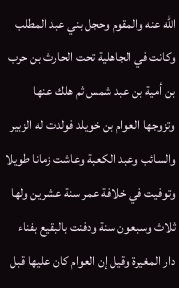الله عنه والمقوم وحجل بني عبد المطلب وكانت في الجاهلية تحت الحارث بن حرب بن أمية بن عبد شمس ثم هلك عنها وتزوجها العوام بن خويلد فولدت له الزبير والسائب وعبد الكعبة وعاشت زمانا طويلا وتوفيت في خلافة عمر سنة عشرين ولها ثلاث وسبعون سنة ودفنت بالبقيع بفناء دار المغيرة وقيل إن العوام كان عليها قبل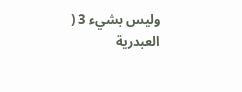وليس بشيء 3 ( العبدرية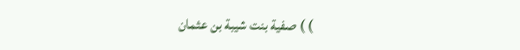) ) صفية بنت شيبة بن عثمان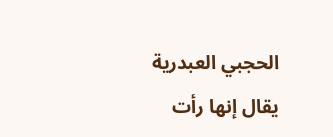الحجبي العبدرية يقال إنها رأت